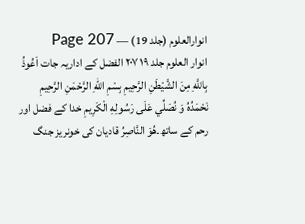انوارالعلوم (جلد 19) — Page 207
انوار العلوم جلد ۱۹ ۲۰۷ الفضل کے اداریہ جات اَعُوذُ بِاللَّهِ مِنَ الشَّيْطَنِ الرَّحِيمِ بِسْمِ اللهِ الرَّحْمَنِ الرَّحِيمِ نَحْمَدُهُ وَ نُصَلِّي عَلَى رَسُولِهِ الْكَرِيمِ خدا کے فضل اور رحم کے ساتھ۔هُوَ النَّاصِرُ قادیان کی خونریز جنگ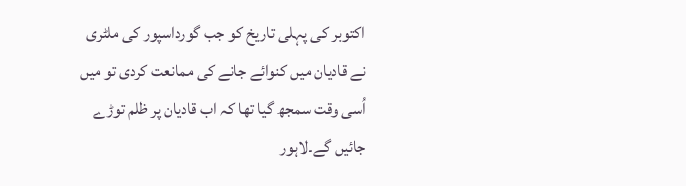اکتوبر کی پہلی تاریخ کو جب گورداسپور کی ملٹری نے قادیان میں کنوائے جانے کی ممانعت کردی تو میں اُسی وقت سمجھ گیا تھا کہ اب قادیان پر ظلم توڑے جائیں گے۔لاہور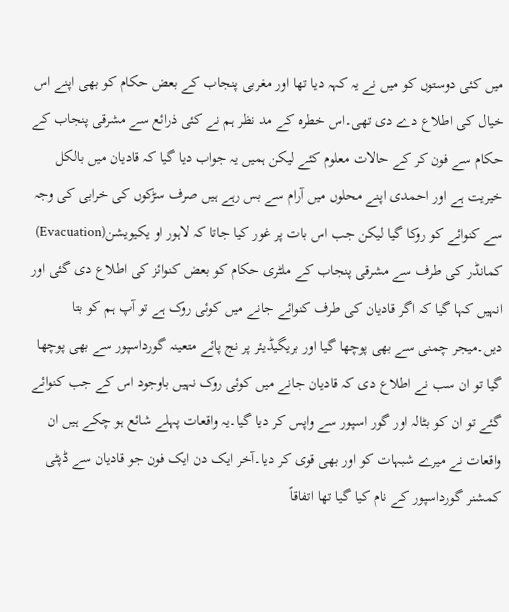میں کئی دوستوں کو میں نے یہ کہہ دیا تھا اور مغربی پنجاب کے بعض حکام کو بھی اپنے اس خیال کی اطلاع دے دی تھی۔اس خطرہ کے مد نظر ہم نے کئی ذرائع سے مشرقی پنجاب کے حکام سے فون کر کے حالات معلوم کئے لیکن ہمیں یہ جواب دیا گیا کہ قادیان میں بالکل خیریت ہے اور احمدی اپنے محلوں میں آرام سے بس رہے ہیں صرف سڑکوں کی خرابی کی وجہ سے کنوائے کو روکا گیا لیکن جب اس بات پر غور کیا جاتا کہ لاہور او یکیویشن(Evacuation) کمانڈر کی طرف سے مشرقی پنجاب کے ملٹری حکام کو بعض کنوائز کی اطلاع دی گئی اور انہیں کہا گیا کہ اگر قادیان کی طرف کنوائے جانے میں کوئی روک ہے تو آپ ہم کو بتا دیں۔میجر چمنی سے بھی پوچھا گیا اور بریگیڈیئر پر نج پائے متعینہ گورداسپور سے بھی پوچھا گیا تو ان سب نے اطلاع دی کہ قادیان جانے میں کوئی روک نہیں باوجود اس کے جب کنوائے گئے تو ان کو بٹالہ اور گور اسپور سے واپس کر دیا گیا۔یہ واقعات پہلے شائع ہو چکے ہیں ان واقعات نے میرے شبہات کو اور بھی قوی کر دیا۔آخر ایک دن ایک فون جو قادیان سے ڈپٹی کمشنر گورداسپور کے نام کیا گیا تھا اتفاقاً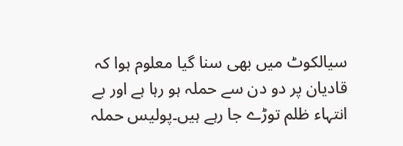سیالکوٹ میں بھی سنا گیا معلوم ہوا کہ قادیان پر دو دن سے حملہ ہو رہا ہے اور بے انتہاء ظلم توڑے جا رہے ہیں۔پولیس حملہ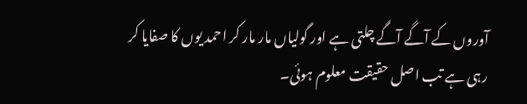آوروں کے آگے آگے چلتی ہے اور گولیاں مار مار کر احمد یوں کا صفایا کر رہی ہے تب اصل حقیقت معلوم ہوئی۔